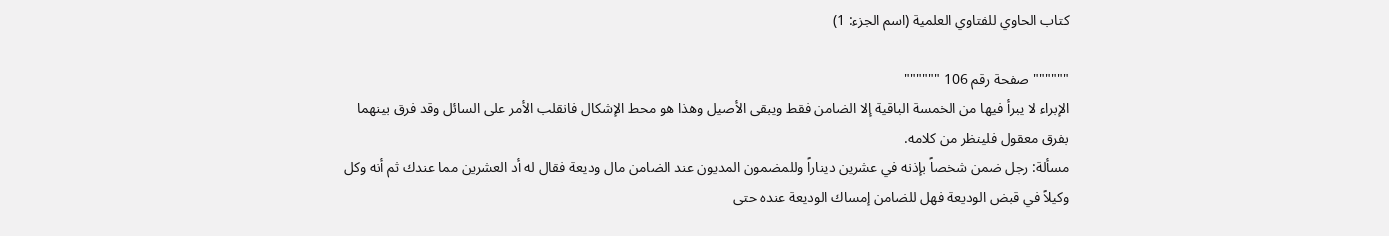كتاب الحاوي للفتاوي العلمية (اسم الجزء: 1)

"""""" صفحة رقم 106 """"""
الإبراء لا يبرأ فيها من الخمسة الباقية إلا الضامن فقط ويبقى الأصيل وهذا هو محط الإشكال فانقلب الأمر على السائل وقد فرق بينهما بفرق معقول فلينظر من كلامه.
مسألة: رجل ضمن شخصاً بإذنه في عشرين ديناراً وللمضمون المديون عند الضامن مال وديعة فقال له أد العشرين مما عندك ثم أنه وكل وكيلاً في قبض الوديعة فهل للضامن إمساك الوديعة عنده حتى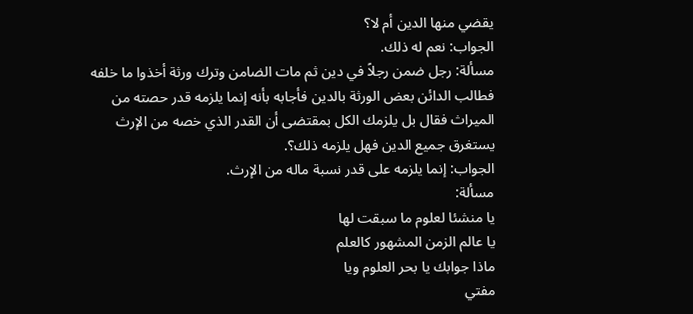يقضي منها الدين أم لا؟
الجواب: نعم له ذلك.
مسألة: رجل ضمن رجلاً في دين ثم مات الضامن وترك ورثة أخذوا ما خلفه فطالب الدائن بعض الورثة بالدين فأجابه بأنه إنما يلزمه قدر حصته من الميراث فقال بل يلزمك الكل بمقتضى أن القدر الذي خصه من الإرث يستغرق جميع الدين فهل يلزمه ذلك؟.
الجواب: إنما يلزمه على قدر نسبة ماله من الإرث.
مسألة:
يا منشئا لعلوم ما سبقت لها
يا عالم الزمن المشهور كالعلم
ماذا جوابك يا بحر العلوم ويا
مفتي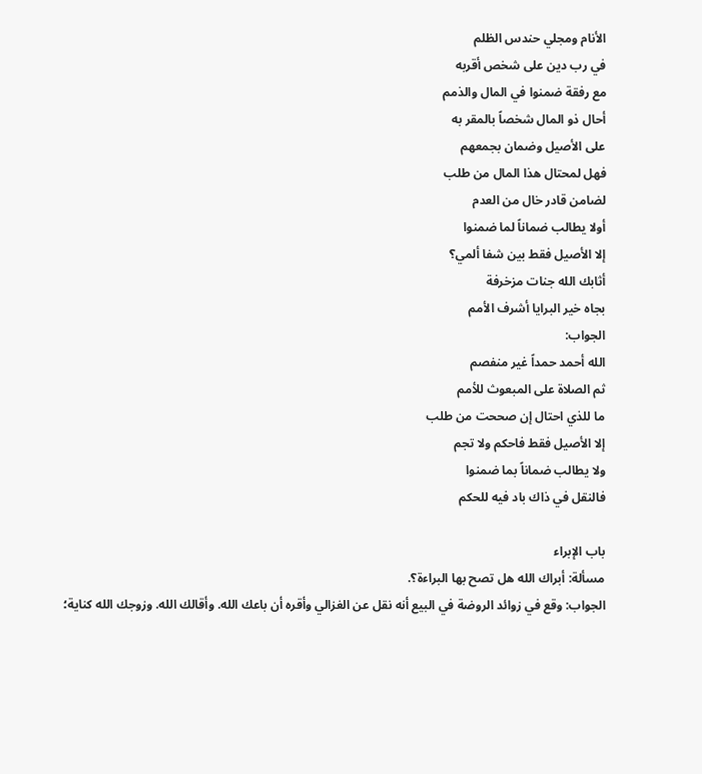الأنام ومجلي حندس الظلم
في رب دين على شخص أقربه
مع رفقة ضمنوا في المال والذمم
أحال ذو المال شخصاً بالمقر به
على الأصيل وضمان بجمعهم
فهل لمحتال هذا المال من طلب
لضامن قادر خال من العدم
أولا يطالب ضماناً لما ضمنوا
إلا الأصيل فقط بين شفا ألمي؟
أثابك الله جنات مزخرفة
بجاه خير البرايا أشرف الأمم
الجواب:
الله أحمد حمداً غير منفصم
ثم الصلاة على المبعوث للأمم
ما للذي احتال إن صححت من طلب
إلا الأصيل فقط فاحكم ولا تجم
ولا يطالب ضماناً بما ضمنوا
فالنقل في ذاك باد فيه للحكم

باب الإبراء
مسألة: أبراك الله هل تصح بها البراءة؟.
الجواب: وقع في زوائد الروضة في البيع أنه نقل عن الغزالي وأقره أن باعك الله. وأقالك الله. وزوجك الله كناية؛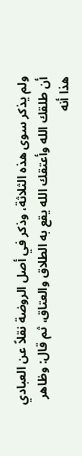ولم يذكر سوى هذه الثلاثة، وذكر في أصل الروضة نقلاً عن العبادي أن طلقك الله وأعتقك الله يقع به الطلاق والعتاق، ثم قال: وظاهر هذا أنه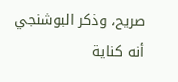صريح، وذكر البوشنجي أنه كناية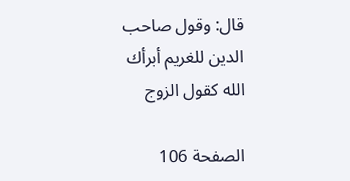قال: وقول صاحب الدين للغريم أبرأك الله كقول الزوج

الصفحة 106